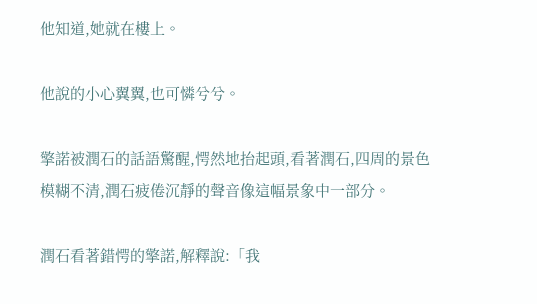他知道,她就在樓上。

他說的小心翼翼,也可憐兮兮。

擎諾被潤石的話語驚醒,愕然地抬起頭,看著潤石,四周的景色模糊不清,潤石疲倦沉靜的聲音像這幅景象中一部分。

潤石看著錯愕的擎諾,解釋說:「我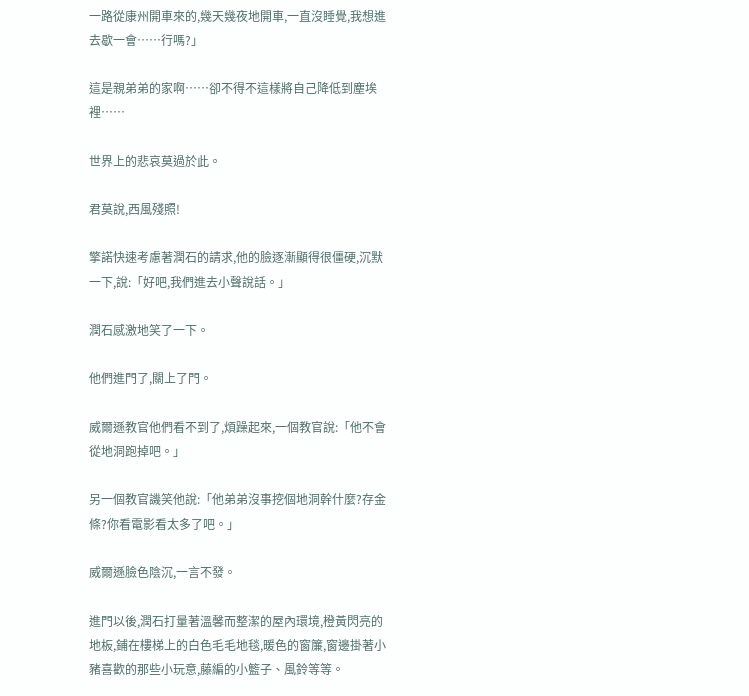一路從康州開車來的,幾天幾夜地開車,一直沒睡覺,我想進去歇一會……行嗎?」

這是親弟弟的家啊……卻不得不這樣將自己降低到塵埃裡……

世界上的悲哀莫過於此。

君莫說,西風殘照!

擎諾快速考慮著潤石的請求,他的臉逐漸顯得很僵硬,沉默一下,說:「好吧,我們進去小聲說話。」

潤石感激地笑了一下。

他們進門了,關上了門。

威爾遜教官他們看不到了,煩躁起來,一個教官說:「他不會從地洞跑掉吧。」

另一個教官譏笑他說:「他弟弟沒事挖個地洞幹什麼?存金條?你看電影看太多了吧。」

威爾遜臉色陰沉,一言不發。

進門以後,潤石打量著溫馨而整潔的屋內環境,橙黃閃亮的地板,鋪在樓梯上的白色毛毛地毯,暖色的窗簾,窗邊掛著小豬喜歡的那些小玩意,藤編的小籃子、風鈴等等。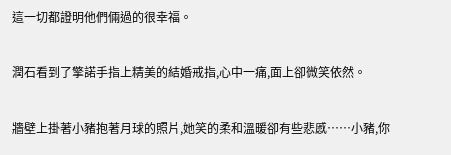這一切都證明他們倆過的很幸福。

潤石看到了擎諾手指上精美的結婚戒指,心中一痛,面上卻微笑依然。

牆壁上掛著小豬抱著月球的照片,她笑的柔和溫暖卻有些悲慼……小豬,你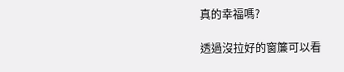真的幸福嗎?

透過沒拉好的窗簾可以看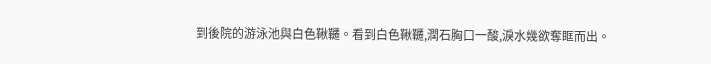到後院的游泳池與白色鞦韆。看到白色鞦韆,潤石胸口一酸,淚水幾欲奪眶而出。